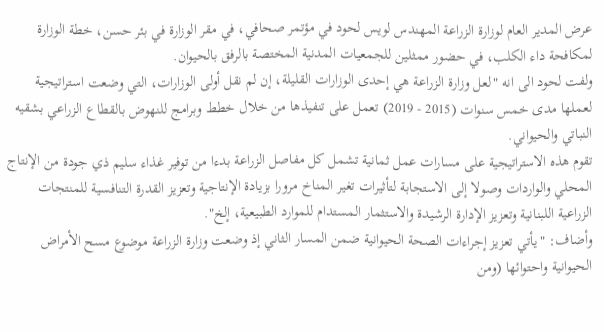عرض المدير العام لوزارة الزراعة المهندس لويس لحود في مؤتمر صحافي، في مقر الوزارة في بئر حسن، خطة الوزارة لمكافحة داء الكلب، في حضور ممثلين للجمعيات المدنية المختصة بالرفق بالحيوان.
ولفت لحود الى انه "لعل وزارة الزراعة هي إحدى الوزارات القليلة، إن لم نقل أولى الوزارات، التي وضعت استراتيجية لعملها مدى خمس سنوات (2015 - 2019) تعمل على تنفيذها من خلال خطط وبرامج للنهوض بالقطاع الزراعي بشقيه النباتي والحيواني.
تقوم هذه الاستراتيجية على مسارات عمل ثمانية تشمل كل مفاصل الزراعة بدءا من توفير غذاء سليم ذي جودة من الإنتاج المحلي والواردات وصولا إلى الاستجابة لتأثيرات تغير المناخ مرورا بزيادة الإنتاجية وتعزيز القدرة التنافسية للمنتجات الزراعية اللبنانية وتعزيز الإدارة الرشيدة والاستثمار المستدام للموارد الطبيعية، إلخ".
وأضاف: "يأتي تعزيز إجراءات الصحة الحيوانية ضمن المسار الثاني إذ وضعت وزارة الزراعة موضوع مسح الأمراض الحيوانية واحتوائها (ومن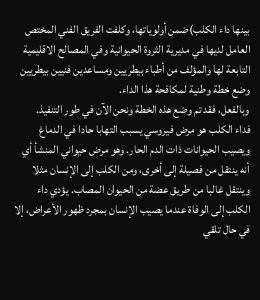بينها داء الكلب)ضمن أولوياتها، وكلفت الفريق الفني المختص العامل لديها في مديرية الثروة الحيوانية وفي المصالح الاقليمية التابعة لها والمؤلف من أطباء بيطريين ومساعدين فنيين بيطريين وضع خطة وطنية لمكافحة هذا الداء.
وبالفعل، فقد تم وضع هذه الخطة ونحن الآن في طور التنفيذ.
فداء الكلب هو مرض فيروسي يسبب التهابا حادا في الدماغ ويصيب الحيوانات ذات الدم الحار. وهو مرض حيواني المنشأ أي أنه ينتقل من فصيلة إلى أخرى، ومن الكلب إلى الإنسان مثلا وينتقل غالبا من طريق عضة من الحيوان المصاب. يؤدي داء الكلب إلى الوفاة عندما يصيب الإنسان بمجرد ظهور الأعراض، إلا في حال تلقي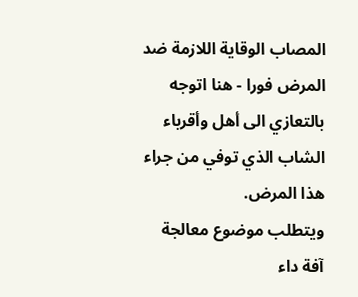المصاب الوقاية اللازمة ضد المرض فورا - هنا اتوجه بالتعازي الى أهل وأقرباء الشاب الذي توفي من جراء هذا المرض.
ويتطلب موضوع معالجة آفة داء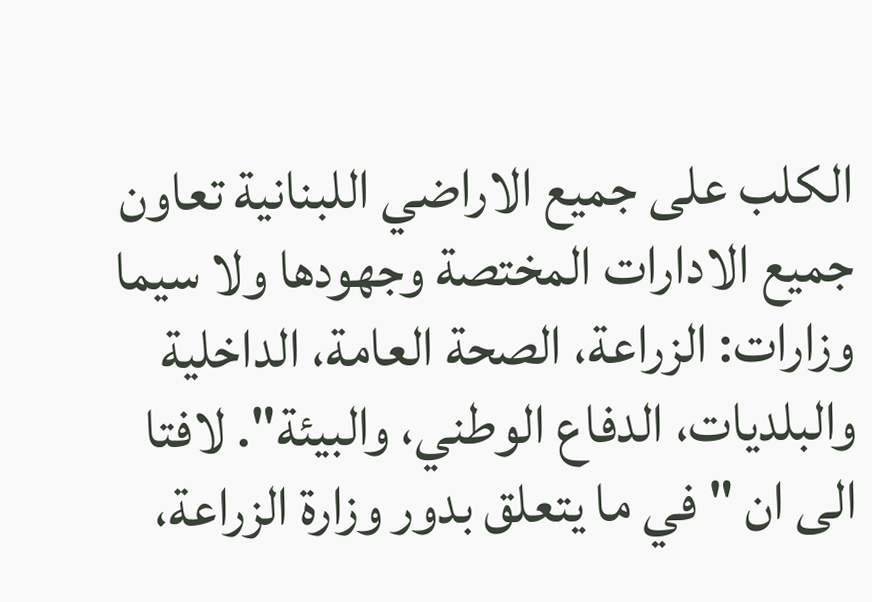الكلب على جميع الاراضي اللبنانية تعاون جميع الادارات المختصة وجهودها ولا سيما وزارات: الزراعة، الصحة العامة، الداخلية والبلديات، الدفاع الوطني، والبيئة". لافتا الى ان " في ما يتعلق بدور وزارة الزراعة،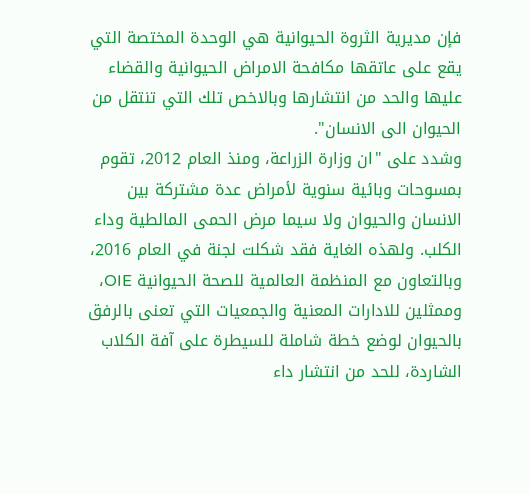فإن مديرية الثروة الحيوانية هي الوحدة المختصة التي يقع على عاتقها مكافحة الامراض الحيوانية والقضاء عليها والحد من انتشارها وبالاخص تلك التي تنتقل من الحيوان الى الانسان".
وشدد على "ان وزارة الزراعة، ومنذ العام 2012، تقوم بمسوحات وبائية سنوية لأمراض عدة مشتركة بين الانسان والحيوان ولا سيما مرض الحمى المالطية وداء الكلب. ولهذه الغاية فقد شكلت لجنة في العام 2016، وبالتعاون مع المنظمة العالمية للصحة الحيوانية OIE، وممثلين للادارات المعنية والجمعيات التي تعنى بالرفق بالحيوان لوضع خطة شاملة للسيطرة على آفة الكلاب الشاردة، للحد من انتشار داء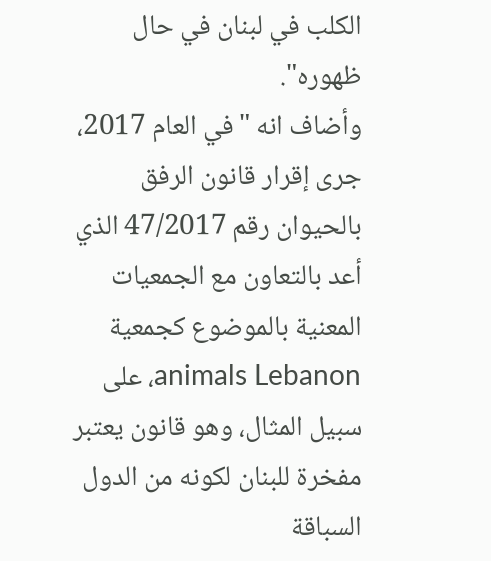الكلب في لبنان في حال ظهوره".
وأضاف انه "في العام 2017، جرى إقرار قانون الرفق بالحيوان رقم 47/2017 الذي أعد بالتعاون مع الجمعيات المعنية بالموضوع كجمعية animals Lebanon، على سبيل المثال، وهو قانون يعتبر مفخرة للبنان لكونه من الدول السباقة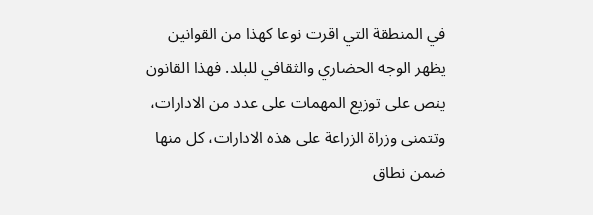في المنطقة التي اقرت نوعا كهذا من القوانين يظهر الوجه الحضاري والثقافي للبلد. فهذا القانون ينص على توزيع المهمات على عدد من الادارات، وتتمنى وزراة الزراعة على هذه الادارات، كل منها ضمن نطاق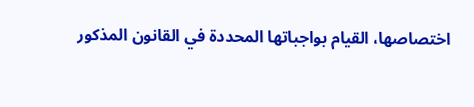اختصاصها، القيام بواجباتها المحددة في القانون المذكور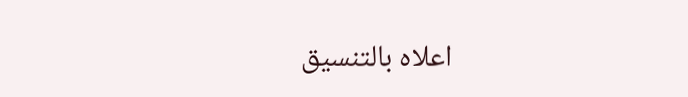اعلاه بالتنسيق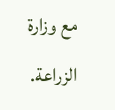مع وزارة الزراعة.